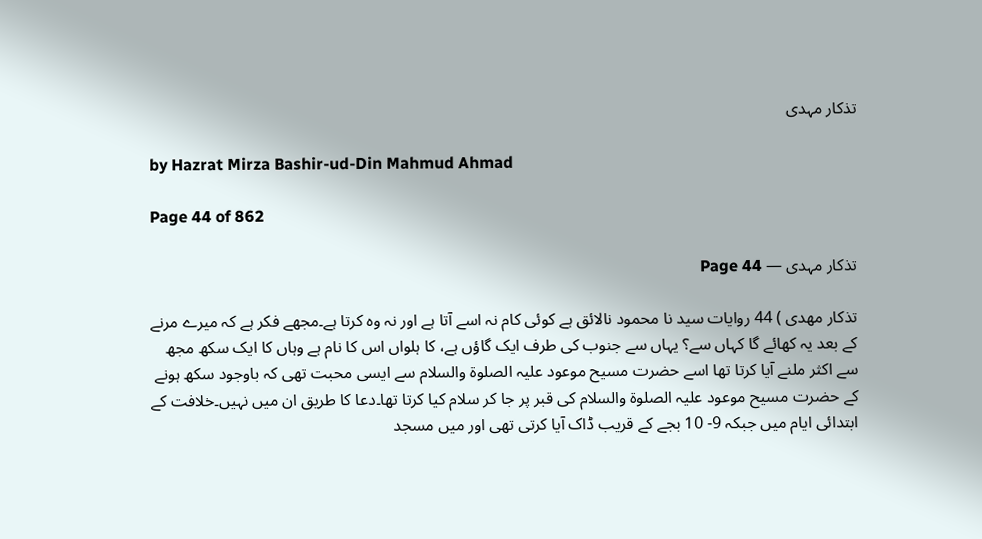تذکار مہدی

by Hazrat Mirza Bashir-ud-Din Mahmud Ahmad

Page 44 of 862

تذکار مہدی — Page 44

تذکار مهدی ) 44 روایات سید نا محمود نالائق ہے کوئی کام نہ اسے آتا ہے اور نہ وہ کرتا ہے۔مجھے فکر ہے کہ میرے مرنے کے بعد یہ کھائے گا کہاں سے؟ یہاں سے جنوب کی طرف ایک گاؤں ہے، کا ہلواں اس کا نام ہے وہاں کا ایک سکھ مجھ سے اکثر ملنے آیا کرتا تھا اسے حضرت مسیح موعود علیہ الصلوۃ والسلام سے ایسی محبت تھی کہ باوجود سکھ ہونے کے حضرت مسیح موعود علیہ الصلوۃ والسلام کی قبر پر جا کر سلام کیا کرتا تھا۔دعا کا طریق ان میں نہیں۔خلافت کے ابتدائی ایام میں جبکہ 9- 10 بجے کے قریب ڈاک آیا کرتی تھی اور میں مسجد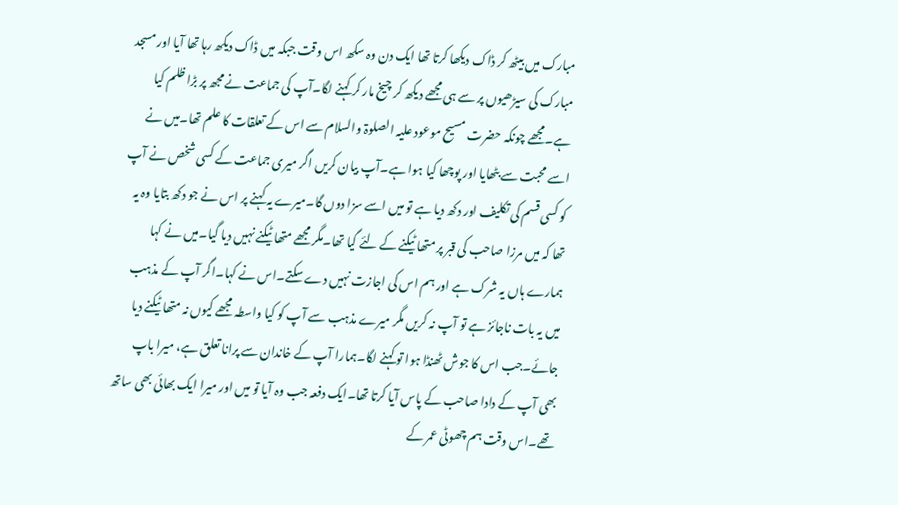مبارک میں بیٹھ کر ڈاک دیکھا کرتا تھا ایک دن وہ سکھ اس وقت جبکہ میں ڈاک دیکھ رہا تھا آیا اور مسجد مبارک کی سیڑھیوں پر سے ہی مجھے دیکھ کر چیخ مار کر کہنے لگا۔آپ کی جماعت نے مجھ پر بڑا ظلم کیا ہے۔مجھے چونکہ حضرت مسیح موعود علیہ الصلوۃ والسلام سے اس کے تعلقات کا علم تھا۔میں نے اسے محبت سے بٹھایا اور پوچھا کیا ہوا ہے۔آپ بیان کریں اگر میری جماعت کے کسی شخص نے آپ کو کسی قسم کی تکلیف اور دکھ دیا ہے تو میں اسے سزا دوں گا۔میرے یہ کہنے پر اس نے جو دکھ بتایا وہ یہ تھا کہ میں مرزا صاحب کی قبر پر متھا ٹیکنے کے لئے گیا تھا۔مگر مجھے متھا ٹیکنے نہیں دیا گیا۔میں نے کہا ہمارے ہاں یہ شرک ہے اور ہم اس کی اجازت نہیں دے سکتے۔اس نے کہا۔اگر آپ کے مذہب میں یہ بات ناجائز ہے تو آپ نہ کریں مگر میرے مذہب سے آپ کو کیا واسطہ مجھے کیوں نہ متھا ٹیکنے دیا جائے۔جب اس کا جوش ٹھنڈا ہوا تو کہنے لگا۔ہمارا آپ کے خاندان سے پرانا تعلق ہے، میرا باپ بھی آپ کے دادا صاحب کے پاس آیا کرتا تھا۔ایک دفعہ جب وہ آیا تو میں اور میرا ایک بھائی بھی ساتھ تھے۔اس وقت ہم چھوٹی عمر کے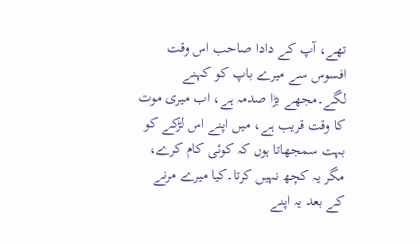تھے، آپ کے دادا صاحب اس وقت افسوس سے میرے باپ کو کہنے لگے۔مجھے بڑا صدمہ ہے، اب میری موت کا وقت قریب ہے، میں اپنے اس لڑکے کو بہت سمجھاتا ہوں کہ کوئی کام کرے، مگر یہ کچھ نہیں کرتا۔کیا میرے مرنے کے بعد یہ اپنے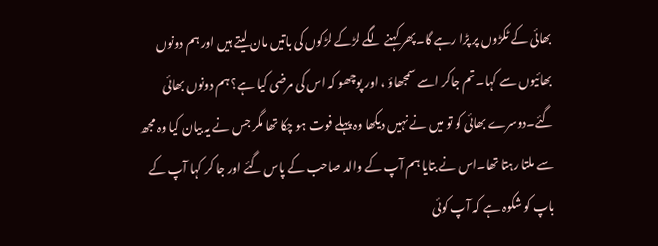بھائی کے ٹکڑوں پر پڑا رہے گا۔پھر کہنے لگے لڑکے لڑکوں کی باتیں مان لیتے ہیں اور ہم دونوں بھائیوں سے کہا۔تم جاکر اسے سمجھاؤ ، اور پوچھو کہ اس کی مرضی کیا ہے؟ ہم دونوں بھائی گئے۔دوسرے بھائی کو تو میں نے نہیں دیکھا وہ پہلے فوت ہو چکا تھا مگر جس نے یہ بیان کیا وہ مجھ سے ملتا رہتا تھا۔اس نے بتایا ہم آپ کے والد صاحب کے پاس گئے اور جا کر کہا آپ کے باپ کو شکوہ ہے کہ آپ کوئی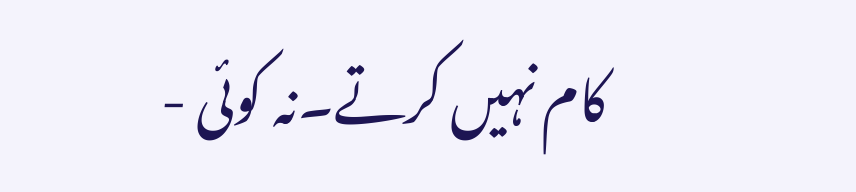کام نہیں کرتے۔نہ کوئی -